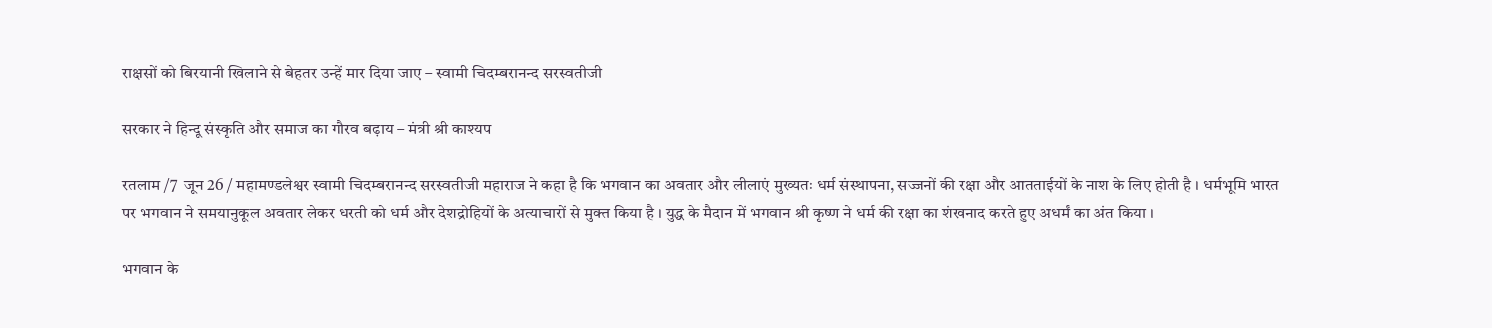राक्षसों को बिरयानी खिलाने से बेहतर उन्हें मार दिया जाए – स्वामी चिदम्बरानन्द सरस्वतीजी

सरकार ने हिन्दू संस्कृति और समाज का गौरव बढ़ाय – मंत्री श्री काश्यप

रतलाम /7  जून 26 / महामण्डलेश्वर स्वामी चिदम्बरानन्द सरस्वतीजी महाराज ने कहा है कि भगवान का अवतार और लीलाएं मुख्यतः धर्म संस्थापना, सज्जनों की रक्षा और आतताईयों के नाश के लिए होती है । धर्मभूमि भारत पर भगवान ने समयानुकूल अवतार लेकर धरती को धर्म और देशद्रोहियों के अत्याचारों से मुक्त किया है । युद्ध के मैदान में भगवान श्री कृष्ण ने धर्म की रक्षा का शंखनाद करते हुए अधर्मं का अंत किया ।

भगवान के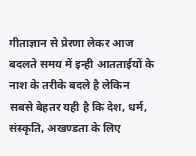गीताज्ञान से प्रेरणा लेकर आज बदलते समय में इन्ही आतताईयों के नाश के तरीके बदले है लेकिन सबसे बेहतर यही है कि देश, धर्म, संस्कृति, अखण्डता के लिए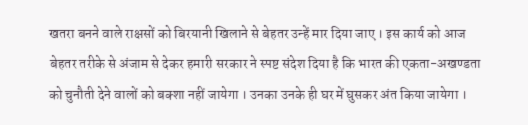खतरा बनने वाले राक्षसों को बिरयानी खिलाने से बेहतर उन्हें मार दिया जाए । इस कार्य को आज बेहतर तरीके से अंजाम से देकर हमारी सरकार ने स्पष्ट संदेश दिया है कि भारत की एकता-अखण्डता को चुनौती देने वालों को बक्शा नहीं जायेगा । उनका उनके ही घर में घुसकर अंत किया जायेगा ।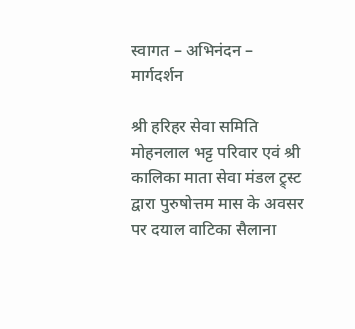स्वागत – अभिनंदन – मार्गदर्शन

श्री हरिहर सेवा समिति मोहनलाल भट्ट परिवार एवं श्री कालिका माता सेवा मंडल ट्र्स्ट द्वारा पुरुषोत्तम मास के अवसर पर दयाल वाटिका सैलाना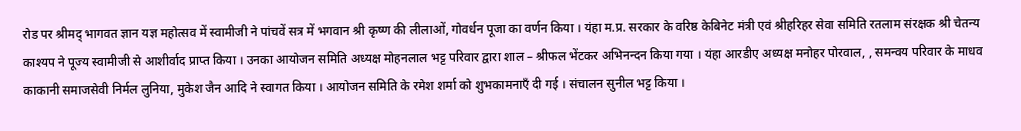रोड पर श्रीमद् भागवत ज्ञान यज्ञ महोत्सव में स्वामीजी ने पांचवें सत्र में भगवान श्री कृष्ण की लीलाओं, गोवर्धन पूजा का वर्णन किया । यंहा म.प्र. सरकार के वरिष्ठ केबिनेट मंत्री एवं श्रीहरिहर सेवा समिति रतलाम संरक्षक श्री चेतन्य काश्यप ने पूज्य स्वामीजी से आशीर्वाद प्राप्त किया । उनका आयोजन समिति अध्यक्ष मोहनलाल भट्ट परिवार द्वारा शाल – श्रीफल भेंटकर अभिनन्दन किया गया । यंहा आरडीए अध्यक्ष मनोहर पोरवाल, , समन्वय परिवार के माधव काकानी समाजसेवी निर्मल लुनिया, मुकेश जैन आदि ने स्वागत किया । आयोजन समिति के रमेश शर्मा को शुभकामनाएँ दी गई । संचालन सुनील भट्ट किया ।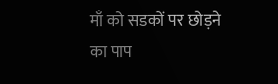माँ को सडकों पर छोड़ने का पाप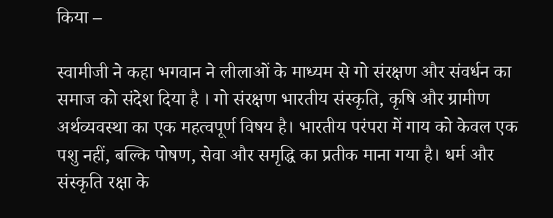किया –

स्वामीजी ने कहा भगवान ने लीलाओं के माध्यम से गो संरक्षण और संवर्धन का समाज को संदेश दिया है । गो संरक्षण भारतीय संस्कृति, कृषि और ग्रामीण अर्थव्यवस्था का एक महत्वपूर्ण विषय है। भारतीय परंपरा में गाय को केवल एक पशु नहीं, बल्कि पोषण, सेवा और समृद्धि का प्रतीक माना गया है। धर्म और संस्कृति रक्षा के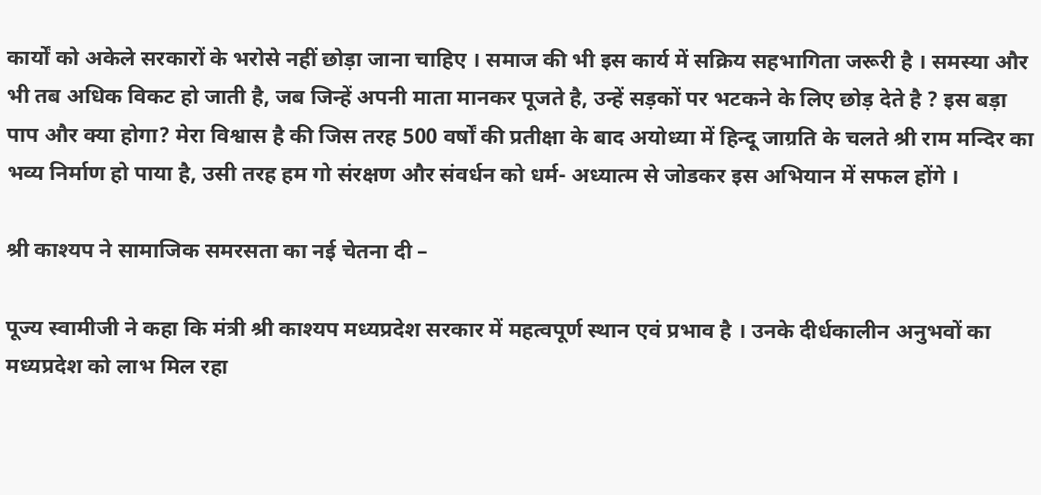कार्यों को अकेले सरकारों के भरोसे नहीं छोड़ा जाना चाहिए । समाज की भी इस कार्य में सक्रिय सहभागिता जरूरी है । समस्या और भी तब अधिक विकट हो जाती है, जब जिन्हें अपनी माता मानकर पूजते है, उन्हें सड़कों पर भटकने के लिए छोड़ देते है ? इस बड़ा पाप और क्या होगा? मेरा विश्वास है की जिस तरह 500 वर्षों की प्रतीक्षा के बाद अयोध्या में हिन्दू जाग्रति के चलते श्री राम मन्दिर का भव्य निर्माण हो पाया है, उसी तरह हम गो संरक्षण और संवर्धन को धर्म- अध्यात्म से जोडकर इस अभियान में सफल होंगे ।

श्री काश्यप ने सामाजिक समरसता का नई चेतना दी –

पूज्य स्वामीजी ने कहा कि मंत्री श्री काश्यप मध्यप्रदेश सरकार में महत्वपूर्ण स्थान एवं प्रभाव है । उनके दीर्धकालीन अनुभवों का मध्यप्रदेश को लाभ मिल रहा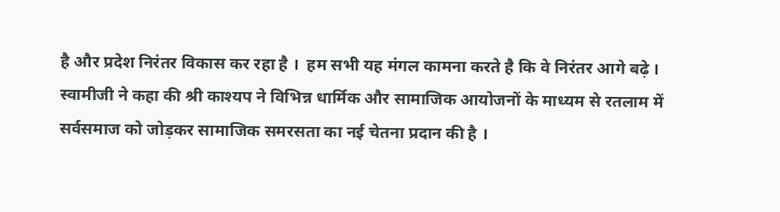है और प्रदेश निरंतर विकास कर रहा है ।  हम सभी यह मंगल कामना करते है कि वे निरंतर आगे बढ़े । स्वामीजी ने कहा की श्री काश्यप ने विभिन्न धार्मिक और सामाजिक आयोजनों के माध्यम से रतलाम में सर्वसमाज को जोड़कर सामाजिक समरसता का नई चेतना प्रदान की है ।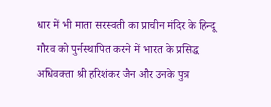धार में भी माता सरस्वती का प्राचीन मंदिर के हिन्दू गौरव को पुर्नस्थापित करने में भारत के प्रसिद्ध अधिवक्ता श्री हरिशंकर जैन और उनके पुत्र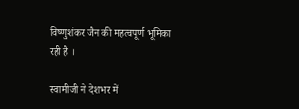विष्णुशंकर जैन की महत्वपूर्ण भूमिका रही है ।

स्वामीजी ने देशभर में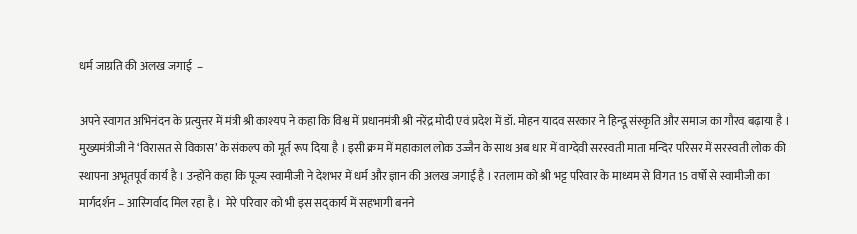धर्म जाग्रति की अलख जगाई  –

अपने स्वागत अभिनंदन के प्रत्युत्तर में मंत्री श्री काश्यप ने कहा कि विश्व में प्रधानमंत्री श्री नरेंद्र मोदी एवं प्रदेश में डॉ. मोहन यादव सरकार ने हिन्दू संस्कृति और समाज का गौरव बढ़ाया है । मुख्यमंत्रीजी ने ‘विरासत से विकास’ के संकल्प को मूर्त रूप दिया है । इसी क्रम में महाकाल लोक उज्जैन के साथ अब धार में वाग्देवी सरस्वती माता मन्दिर परिसर में सरस्वती लोक की स्थापना अभूतपूर्व कार्य है । उन्होंने कहा कि पूज्य स्वामीजी ने देशभर में धर्म और ज्ञान की अलख जगाई है । रतलाम को श्री भट्ट परिवार के माध्यम से विगत 15 वर्षो से स्वामीजी का मार्गदर्शन – आस्गिर्वाद मिल रहा है ।  मेरे परिवार को भी इस सद्कार्य में सहभागी बनने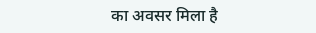का अवसर मिला है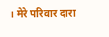। मेरे परिवार दारा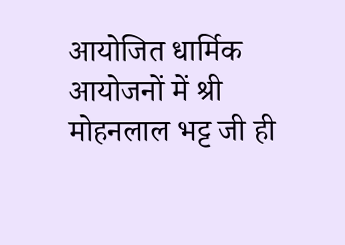आयोजित धार्मिक आयोजनों में श्री मोहनलाल भट्ट जी ही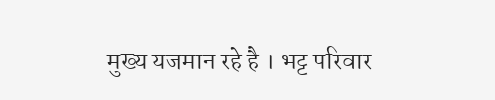मुख्य यजमान रहे है । भट्ट परिवार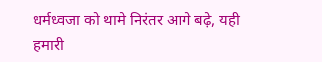धर्मध्वजा को थामे निरंतर आगे बढ़े, यही हमारी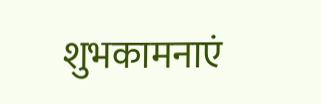शुभकामनाएं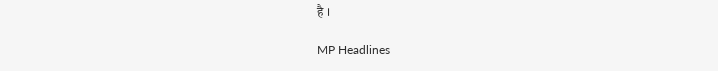है ।

MP Headlines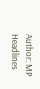Author: MP Headlines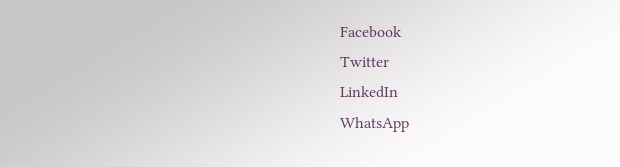Facebook
Twitter
LinkedIn
WhatsApp